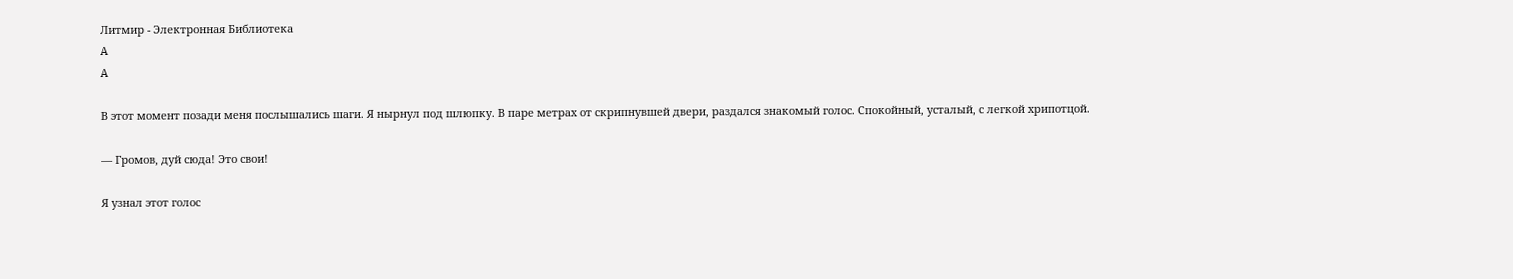Литмир - Электронная Библиотека
A
A

В этот момент позади меня послышались шаги. Я нырнул под шлюпку. В паре метрах от скрипнувшей двери, раздался знакомый голос. Спокойный, усталый, с легкой хрипотцой.

— Громов, дуй сюда! Это свои!

Я узнал этот голос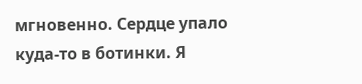мгновенно. Сердце упало куда-то в ботинки. Я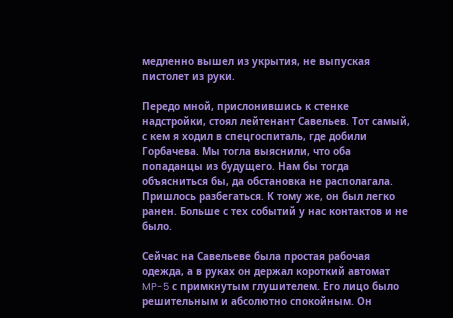медленно вышел из укрытия, не выпуская пистолет из руки.

Передо мной, прислонившись к стенке надстройки, стоял лейтенант Савельев. Тот самый, с кем я ходил в спецгоспиталь, где добили Горбачева. Мы тогла выяснили, что оба попаданцы из будущего. Нам бы тогда объясниться бы, да обстановка не располагала. Пришлось разбегаться. К тому же, он был легко ранен. Больше с тех событий у нас контактов и не было.

Сейчас на Савельеве была простая рабочая одежда, а в руках он держал короткий автомат MP-5 с примкнутым глушителем. Его лицо было решительным и абсолютно спокойным. Он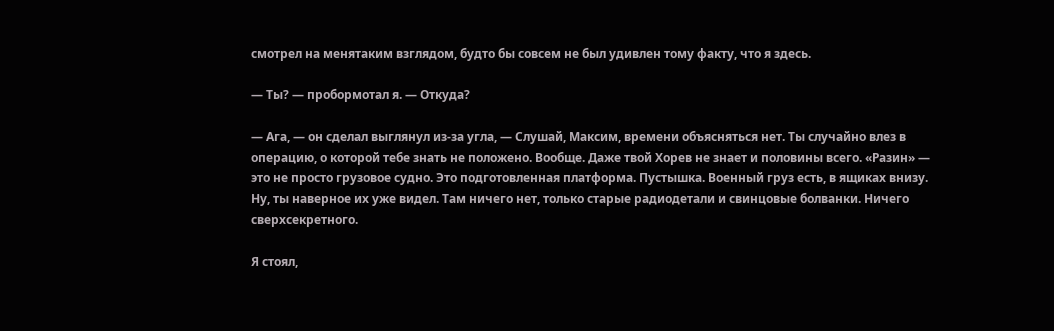смотрел на менятаким взглядом, будто бы совсем не был удивлен тому факту, что я здесь.

— Ты? — пробормотал я. — Откуда?

— Ага, — он сделал выглянул из-за угла, — Слушай, Максим, времени объясняться нет. Ты случайно влез в операцию, о которой тебе знать не положено. Вообще. Даже твой Хорев не знает и половины всего. «Разин» — это не просто грузовое судно. Это подготовленная платформа. Пустышка. Военный груз есть, в ящиках внизу. Ну, ты наверное их уже видел. Там ничего нет, только старые радиодетали и свинцовые болванки. Ничего сверхсекретного.

Я стоял,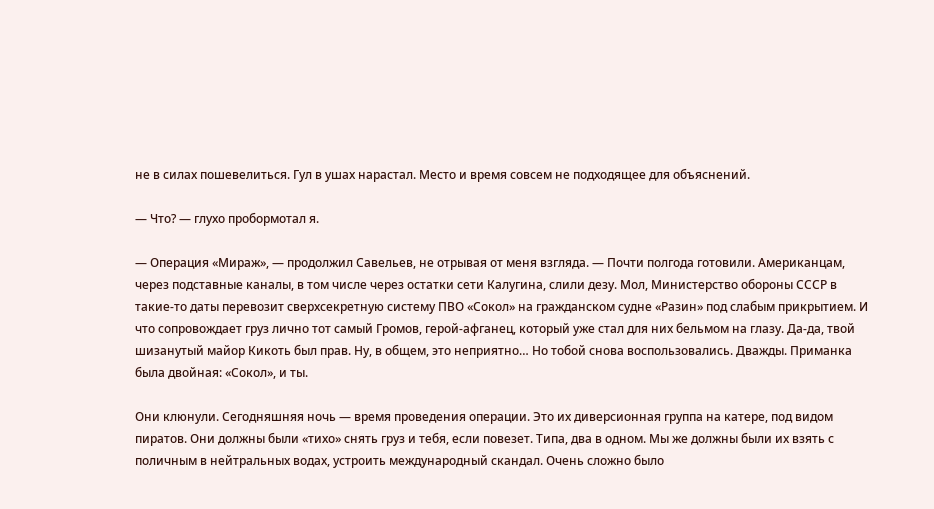не в силах пошевелиться. Гул в ушах нарастал. Место и время совсем не подходящее для объяснений.

— Что? — глухо пробормотал я.

— Операция «Мираж», — продолжил Савельев, не отрывая от меня взгляда. — Почти полгода готовили. Американцам, через подставные каналы, в том числе через остатки сети Калугина, слили дезу. Мол, Министерство обороны СССР в такие-то даты перевозит сверхсекретную систему ПВО «Сокол» на гражданском судне «Разин» под слабым прикрытием. И что сопровождает груз лично тот самый Громов, герой-афганец, который уже стал для них бельмом на глазу. Да-да, твой шизанутый майор Кикоть был прав. Ну, в общем, это неприятно… Но тобой снова воспользовались. Дважды. Приманка была двойная: «Сокол», и ты.

Они клюнули. Сегодняшняя ночь — время проведения операции. Это их диверсионная группа на катере, под видом пиратов. Они должны были «тихо» снять груз и тебя, если повезет. Типа, два в одном. Мы же должны были их взять с поличным в нейтральных водах, устроить международный скандал. Очень сложно было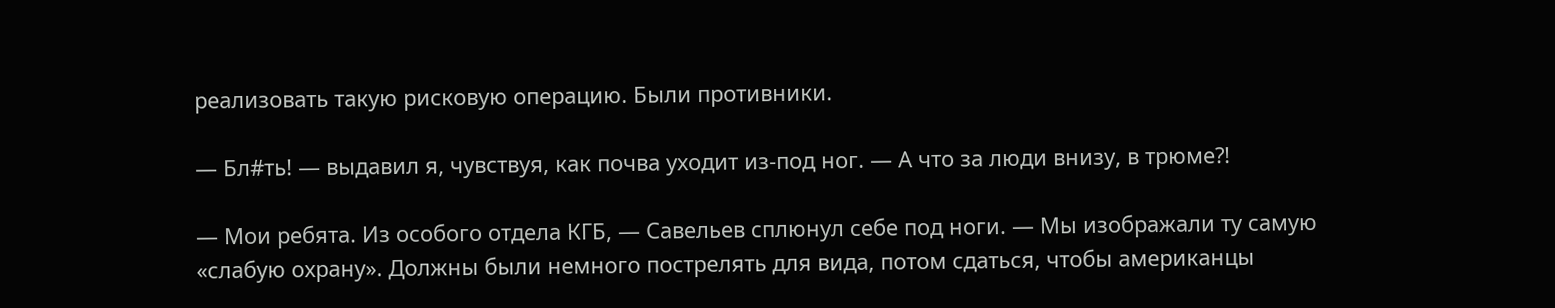реализовать такую рисковую операцию. Были противники.

— Бл#ть! — выдавил я, чувствуя, как почва уходит из-под ног. — А что за люди внизу, в трюме⁈

— Мои ребята. Из особого отдела КГБ, — Савельев сплюнул себе под ноги. — Мы изображали ту самую «слабую охрану». Должны были немного пострелять для вида, потом сдаться, чтобы американцы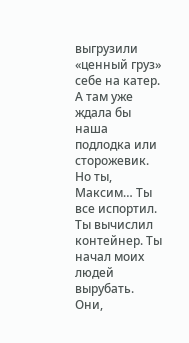выгрузили «ценный груз» себе на катер. А там уже ждала бы наша подлодка или сторожевик. Но ты, Максим… Ты все испортил. Ты вычислил контейнер. Ты начал моих людей вырубать. Они,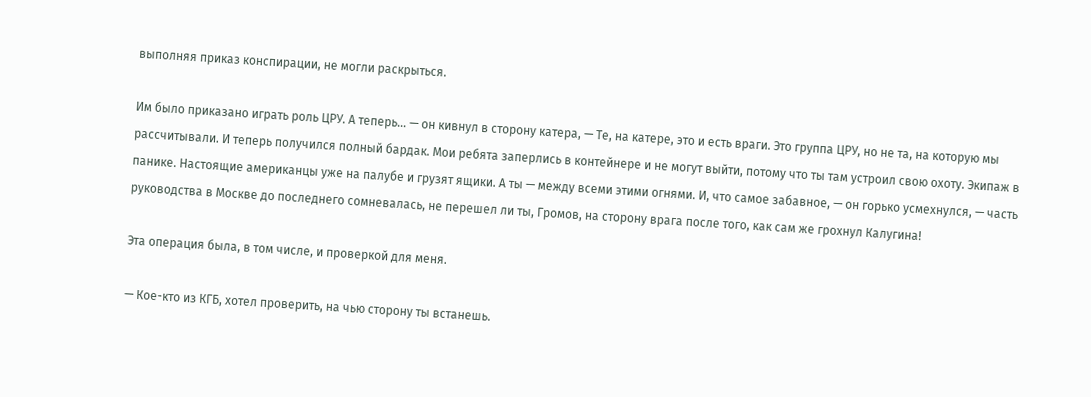выполняя приказ конспирации, не могли раскрыться.

Им было приказано играть роль ЦРУ. А теперь… — он кивнул в сторону катера, — Те, на катере, это и есть враги. Это группа ЦРУ, но не та, на которую мы рассчитывали. И теперь получился полный бардак. Мои ребята заперлись в контейнере и не могут выйти, потому что ты там устроил свою охоту. Экипаж в панике. Настоящие американцы уже на палубе и грузят ящики. А ты — между всеми этими огнями. И, что самое забавное, — он горько усмехнулся, — часть руководства в Москве до последнего сомневалась, не перешел ли ты, Громов, на сторону врага после того, как сам же грохнул Калугина!

Эта операция была, в том числе, и проверкой для меня.

— Кое-кто из КГБ, хотел проверить, на чью сторону ты встанешь.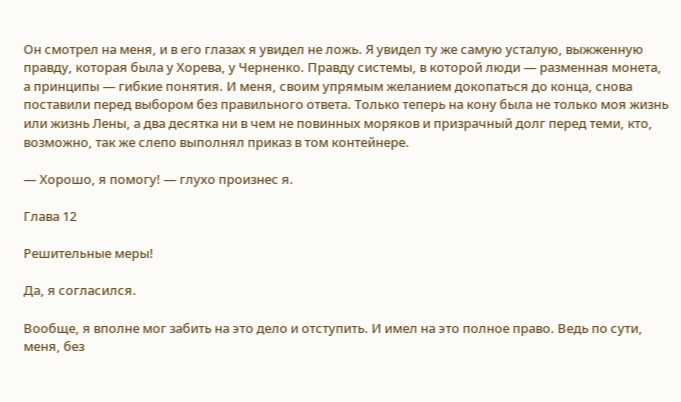Он смотрел на меня, и в его глазах я увидел не ложь. Я увидел ту же самую усталую, выжженную правду, которая была у Хорева, у Черненко. Правду системы, в которой люди — разменная монета, а принципы — гибкие понятия. И меня, своим упрямым желанием докопаться до конца, снова поставили перед выбором без правильного ответа. Только теперь на кону была не только моя жизнь или жизнь Лены, а два десятка ни в чем не повинных моряков и призрачный долг перед теми, кто, возможно, так же слепо выполнял приказ в том контейнере.

— Хорошо, я помогу! — глухо произнес я.

Глава 12

Решительные меры!

Да, я согласился.

Вообще, я вполне мог забить на это дело и отступить. И имел на это полное право. Ведь по сути, меня, без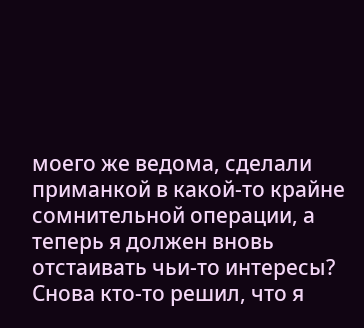моего же ведома, сделали приманкой в какой-то крайне сомнительной операции, а теперь я должен вновь отстаивать чьи-то интересы? Снова кто-то решил, что я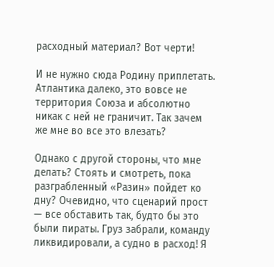расходный материал? Вот черти!

И не нужно сюда Родину приплетать. Атлантика далеко, это вовсе не территория Союза и абсолютно никак с ней не граничит. Так зачем же мне во все это влезать?

Однако с другой стороны, что мне делать? Стоять и смотреть, пока разграбленный «Разин» пойдет ко дну? Очевидно, что сценарий прост — все обставить так, будто бы это были пираты. Груз забрали, команду ликвидировали, а судно в расход! Я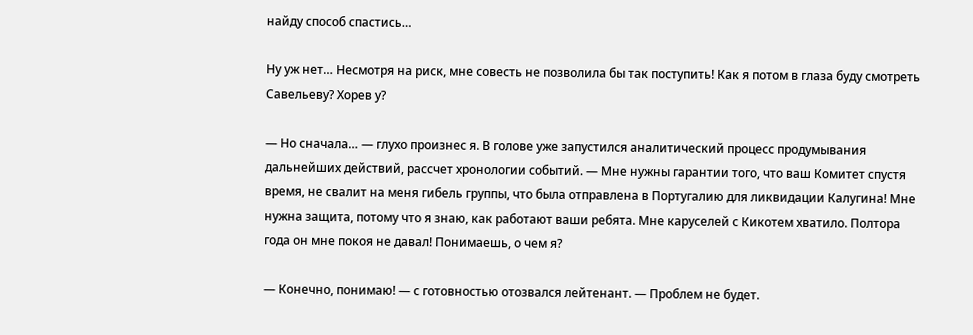найду способ спастись…

Ну уж нет… Несмотря на риск, мне совесть не позволила бы так поступить! Как я потом в глаза буду смотреть Савельеву? Хорев у?

— Но сначала… — глухо произнес я. В голове уже запустился аналитический процесс продумывания дальнейших действий, рассчет хронологии событий. — Мне нужны гарантии того, что ваш Комитет спустя время, не свалит на меня гибель группы, что была отправлена в Португалию для ликвидации Калугина! Мне нужна защита, потому что я знаю, как работают ваши ребята. Мне каруселей с Кикотем хватило. Полтора года он мне покоя не давал! Понимаешь, о чем я?

— Конечно, понимаю! — с готовностью отозвался лейтенант. — Проблем не будет.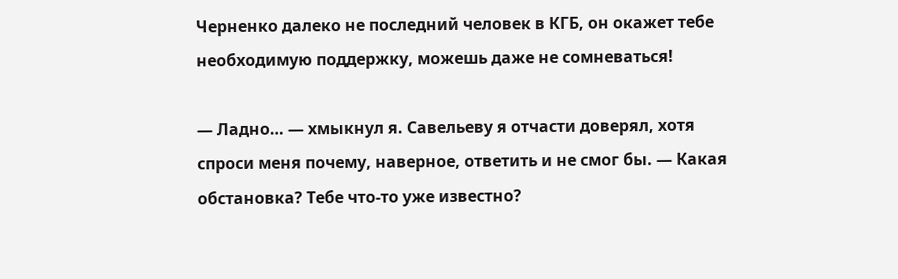Черненко далеко не последний человек в КГБ, он окажет тебе необходимую поддержку, можешь даже не сомневаться!

— Ладно… — хмыкнул я. Савельеву я отчасти доверял, хотя спроси меня почему, наверное, ответить и не смог бы. — Какая обстановка? Тебе что-то уже известно?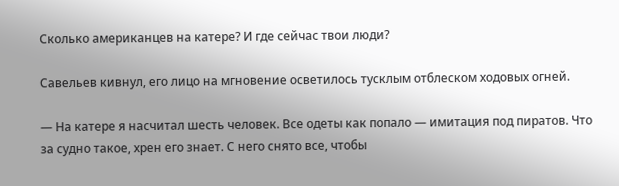Сколько американцев на катере? И где сейчас твои люди?

Савельев кивнул, его лицо на мгновение осветилось тусклым отблеском ходовых огней.

— На катере я насчитал шесть человек. Все одеты как попало — имитация под пиратов. Что за судно такое, хрен его знает. С него снято все, чтобы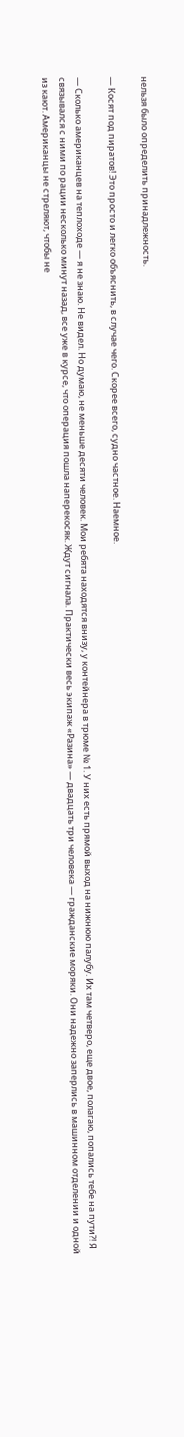нельзя было определить принадлежность.

— Косят под пиратов! Это просто и легко объяснить, в случае чего. Скорее всего, судно частное. Наемное.

— Сколько американцев на теплоходе — я не знаю. Не видел. Но думаю, не меньше десяти человек. Мои ребята находятся внизу, у контейнера в трюме № 1. У них есть прямой выход на нижнюю палубу. Их там четверо, еще двое, полагаю, попались тебе на пути⁈ Я связывался с ними по рации несколько минут назад, все уже в курсе, что операция пошла наперекосяк. Ждут сигнала. Практически весь экипаж «Разина» — двадцать три человека — гражданские моряки. Они надежно заперлись в машинном отделении и одной из кают. Американцы не стреляют, чтобы не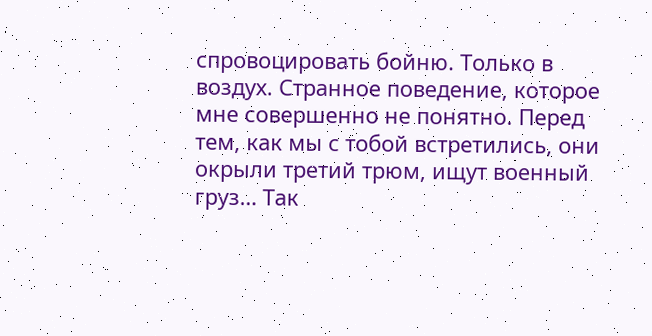спровоцировать бойню. Только в воздух. Странное поведение, которое мне совершенно не понятно. Перед тем, как мы с тобой встретились, они окрыли третий трюм, ищут военный груз… Так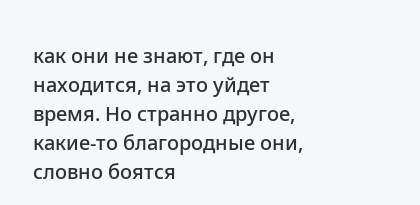как они не знают, где он находится, на это уйдет время. Но странно другое, какие-то благородные они, словно боятся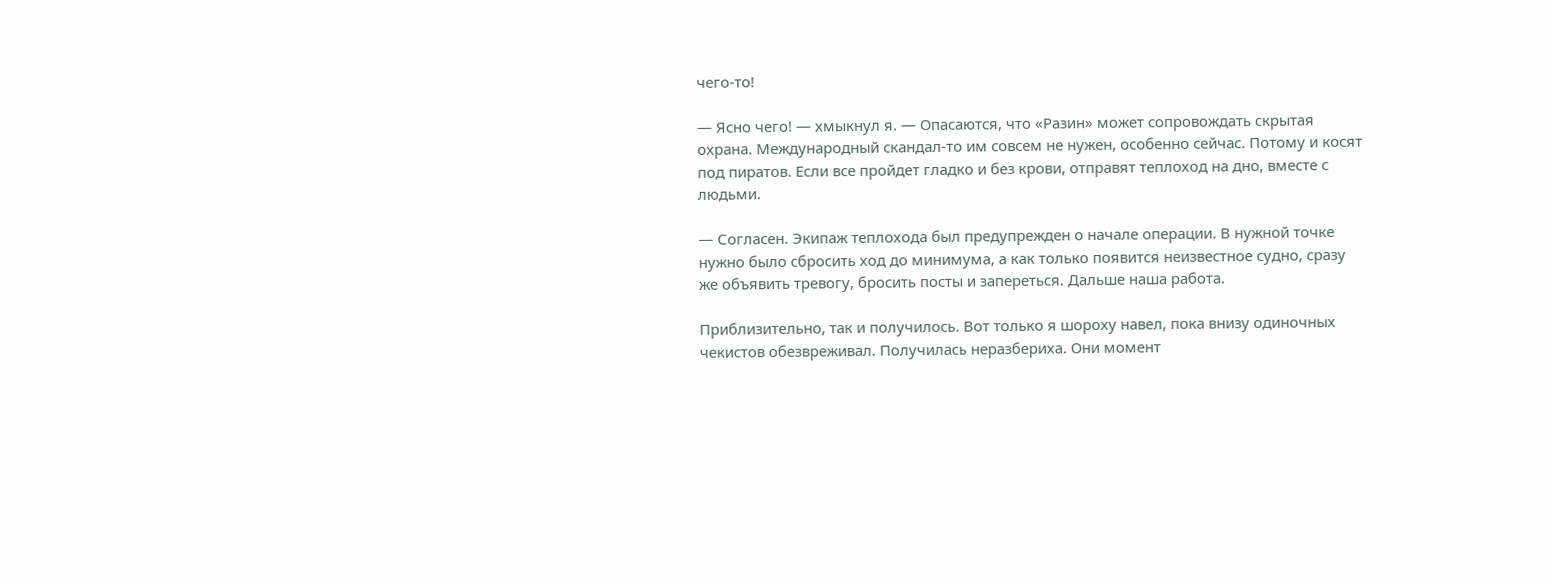чего-то!

— Ясно чего! — хмыкнул я. — Опасаются, что «Разин» может сопровождать скрытая охрана. Международный скандал-то им совсем не нужен, особенно сейчас. Потому и косят под пиратов. Если все пройдет гладко и без крови, отправят теплоход на дно, вместе с людьми.

— Согласен. Экипаж теплохода был предупрежден о начале операции. В нужной точке нужно было сбросить ход до минимума, а как только появится неизвестное судно, сразу же объявить тревогу, бросить посты и запереться. Дальше наша работа.

Приблизительно, так и получилось. Вот только я шороху навел, пока внизу одиночных чекистов обезвреживал. Получилась неразбериха. Они момент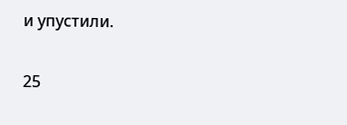и упустили.

25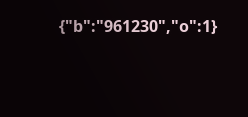{"b":"961230","o":1}